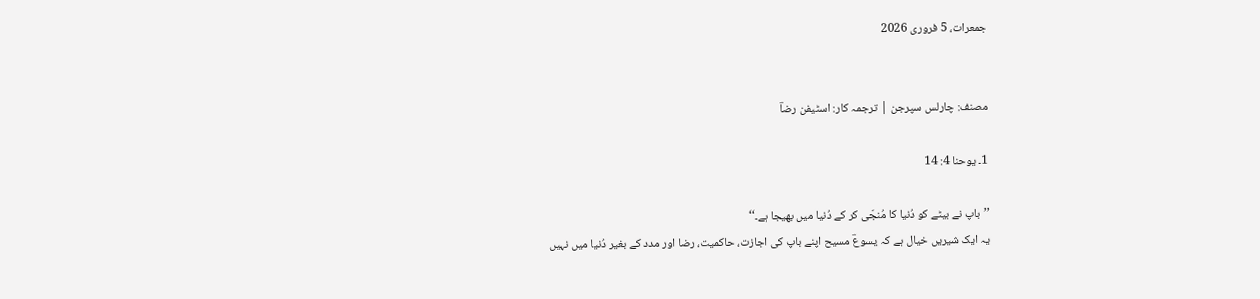جمعرات، 5 فروری 2026


مصنف: چارلس سپرجن | ترجمہ کار: اسٹیفن رضاؔ

1۔ یوحنا 4: 14

’’باپ نے بیٹے کو دُنیا کا مُنجّی کر کے دُنیا میں بھیجا ہے۔‘‘
یہ ایک شیریں خیال ہے کہ یسوعؔ مسیح اپنے باپ کی اجازت، حاکمیت، رضا اور مدد کے بغیر دُنیا میں نہیں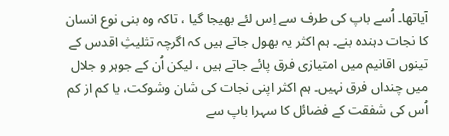آیاتھا۔ اُسے باپ کی طرف سے اِس لئے بھیجا گیا ، تاکہ وہ بنی نوع انسان کا نجات دہندہ بنے۔ ہم اکثر یہ بھول جاتے ہیں کہ اگرچہ تثلیثِ اقدس کے تینوں اقانیم میں امتیازی فرق پائے جاتے ہیں ، لیکن اُن کے جوہر و جلال میں چنداں فرق نہیں۔ ہم اکثر اپنی نجات کی شان وشوکت، یا کم از کم اُس کی شفقت کے فضائل کا سہرا باپ سے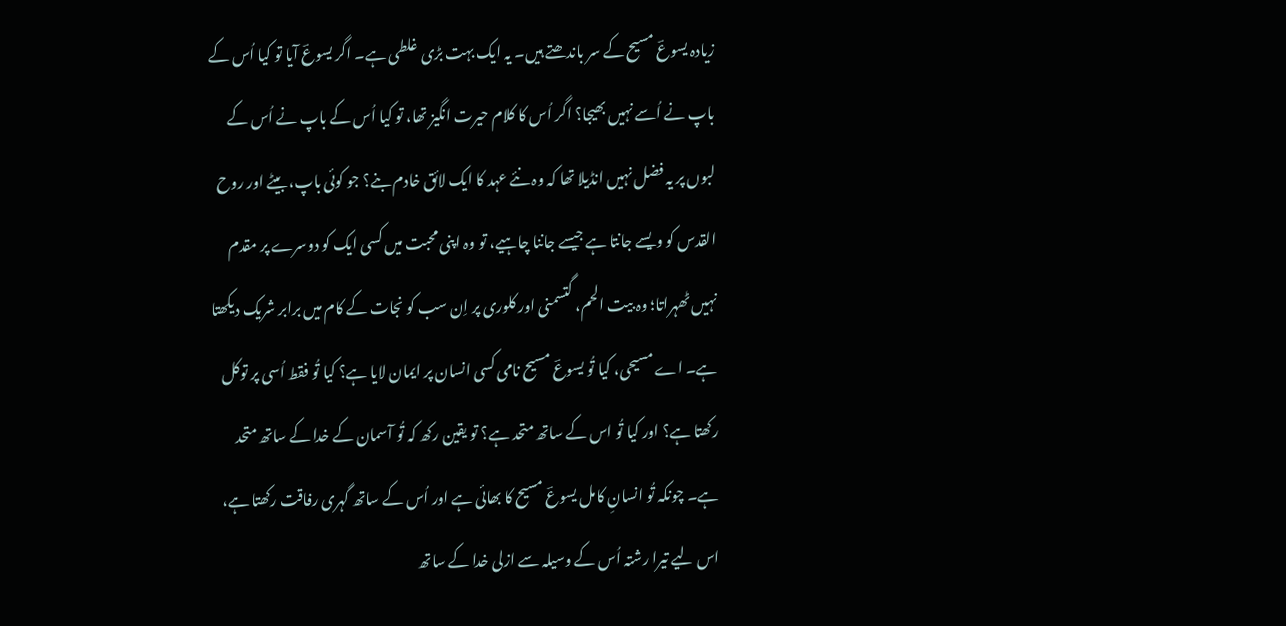زیادہ یسوعؔ مسیح کے سر باندھتے ہیں۔ یہ ایک بہت بڑی غلطی ہے۔ اگر یسوعؔ آیا تو کیا اُس کے باپ نے اُسے نہیں بھیجا؟ اگر اُس کا کلام حیرت انگیز تھا، تو کیا اُس کے باپ نے اُس کے لبوں پر یہ فضل نہیں انڈیلا تھا کہ وہ نئے عہد کا ایک لائق خادم بنے؟ جو کوئی باپ، بیٹے اور روح القدس کو ویسے جانتا ہے جیسے جاننا چاہیے، تو وہ اپنی محبت میں کسی ایک کو دوسرے پر مقدم نہیں ٹھہراتا؛ وہ بیت الحم، گتسمنی اور کلوری پر اِن سب کو نجات کے کام میں برابر شریک دیکھتا ہے۔ اے مسیحی، کیا تُو یسوعؔ مسیح نامی کسی انسان پر ایمان لایا ہے؟ کیا تُو فقط اُسی پر توکل رکھتا ہے؟ اور کیا تُو اس کے ساتھ متحد ہے؟ تو یقین رکھ کہ تُو آسمان کے خدا کے ساتھ متحد ہے۔ چونکہ تُو انسانِ کامل یسوعؔ مسیح کا بھائی ہے اور اُس کے ساتھ گہری رفاقت رکھتا ہے، اس لیے تیرا رشتہ اُس کے وسیلہ سے ازلی خدا کے ساتھ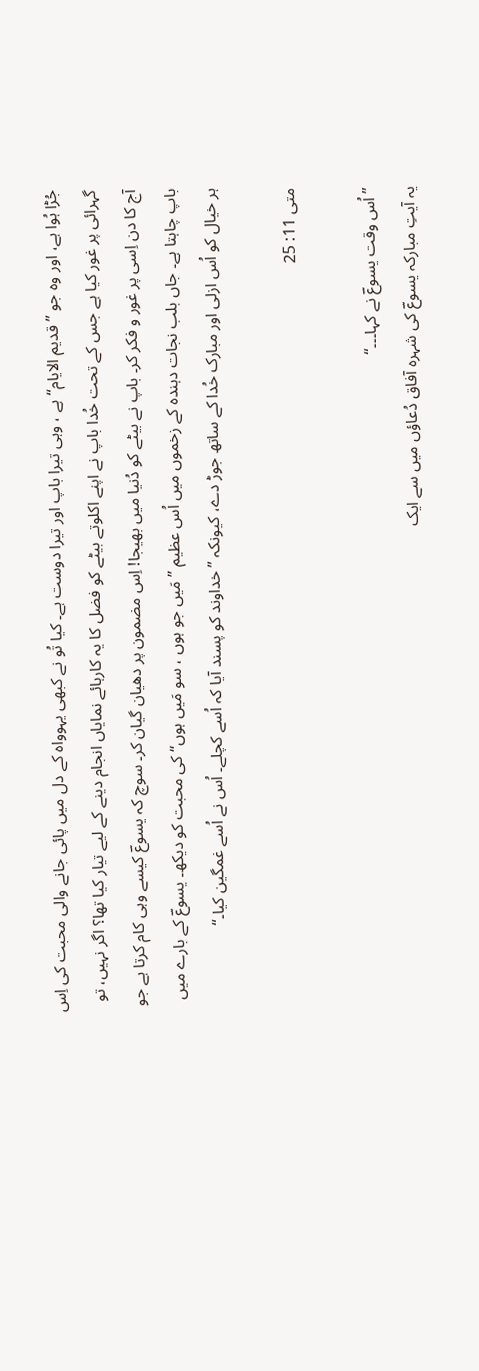جُڑا ہُوا ہے، اور وہ جو ’’قدیم الایام‘‘ ہے ، وہی تیرا باپ اور تیرا دوست ہے۔ کیا تُو نے کبھی یہوواہ کے دل میں پائی جانے والی محبت کی اِس گہرائی پر غور کیا ہے جس کے تحت خُدا باپ نے اپنے اکلوتے بیٹے کو فضل کا یہ کارہائے نمایاں انجام دینے کے لیے تیار کیا تھا؟ اگر نہیں، تو آج کا دن اِسی پر غور و فکر کر۔ باپ نے بیٹے کو دُنیا میں بھیجا! اِس مضمون پر دھیان گیان کر۔ سوچ کہ یسوعؔ کیسے وہی کام کرتا ہے جو باپ چاہتا ہے۔ جاں بلب نجات دہندہ کے زخموں میں اُس عظیم ’’مَیں جو ہوں ، سو مَیں ہوں‘‘ کی محبت کو دیکھ۔ یسوعؔ کے بارے میں ہر خیال کو اُس ازلی اور مبارک خُدا کے ساتھ جوڑ دے، کیونکہ ’’خداوند کو پسند آیا کہ اُسے کچلے۔ اُس نے اُسے غمگین کیا۔‘‘

متی 11: 25

’’اُس وقت یسوعؔ نے کہا۔۔۔‘‘
یہ آیتِ مبارکہ یسوعؔ کی شہرہ آفاق دُعاؤں میں سے ایک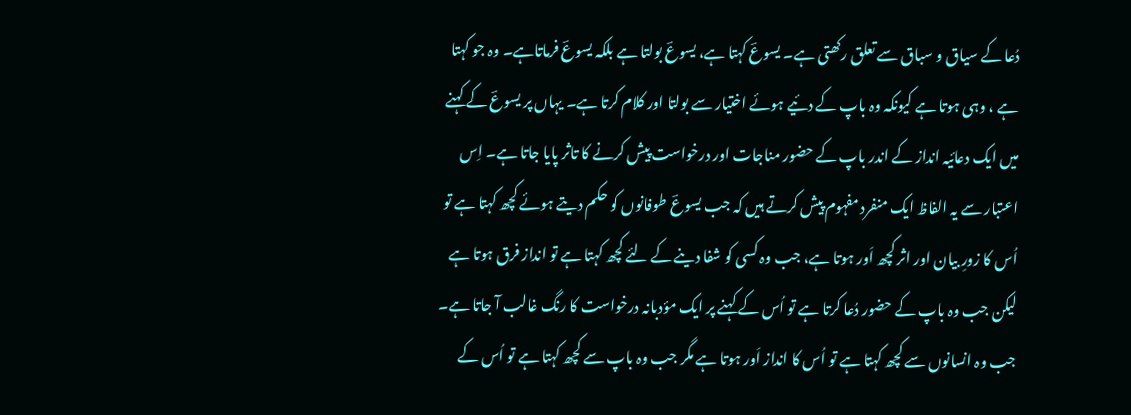دُعا کے سیاق و سباق سے تعلق رکھتی ہے۔ یسوعؔ کہتا ہے، یسوعؔ بولتا ہے بلکہ یسوعؔ فرماتاہے۔ وہ جو کہتا ہے ، وہی ہوتا ہے کیونکہ وہ باپ کے دئیے ہوئے اختیار سے بولتا اور کلام کرتا ہے۔ یہاں پر یسوعؔ کے کہنے میں ایک دعائیہ انداز کے اندر باپ کے حضور مناجات اور درخواست پیش کرنے کا تاثر پایا جاتا ہے۔ اِس اعتبار سے یہ الفاظ ایک منفرد مفہوم پیش کرتے ہیں کہ جب یسوعؔ طوفانوں کو حکم دیتے ہوئے کچھ کہتا ہے تو اُس کا زورِ بیان اور اثر کچھ اَور ہوتا ہے، جب وہ کسی کو شفا دینے کے لئے کچھ کہتا ہے تو انداز فرق ہوتا ہے لیکن جب وہ باپ کے حضور دُعا کرتا ہے تو اُس کے کہنے پر ایک مؤدبانہ درخواست کا رنگ غالب آ جاتا ہے۔ جب وہ انسانوں سے کچھ کہتا ہے تو اُس کا انداز اَور ہوتا ہے مگر جب وہ باپ سے کچھ کہتا ہے تو اُس کے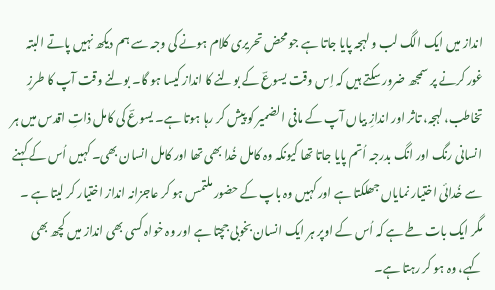انداز میں ایک الگ لب و لہجہ پایا جاتا ہے جو محض تحریری کلام ہونے کی وجہ سے ہم دیکھ نہیں پاتے البتہ غور کرنے پر سمجھ ضرور سکتے ہیں کہ اِس وقت یسوعؔ کے بولنے کا انداز کیسا ہو گا۔ بولنے وقت آپ کا طرزِ تخاطب، لہجہ، تاثر اور اندازِ بیاں آپ کے مافی الضمیر کو پیش کر رہا ہوتا ہے۔ یسوعؔ کی کامل ذاتِ اقدس میں ہر انسانی رنگ اور انگ بدرجہ اُتم پایا جاتا تھا کیونکہ وہ کامل خُدا بھی تھا اور کامل انسان بھی۔ کہیں اُس کے کہنے سے خُدائی اختیار نمایاں جھلکتا ہے اور کہیں وہ باپ کے حضور ملتمس ہو کر عاجزانہ انداز اختیار کر لیتا ہے ۔ مگر ایک بات طے ہے کہ اُس کے اوپر ہر ایک انسان بخوبی جچتا ہے اور وہ خواہ کسی بھی انداز میں کچھ بھی کہے، وہ ہو کر رہتا ہے۔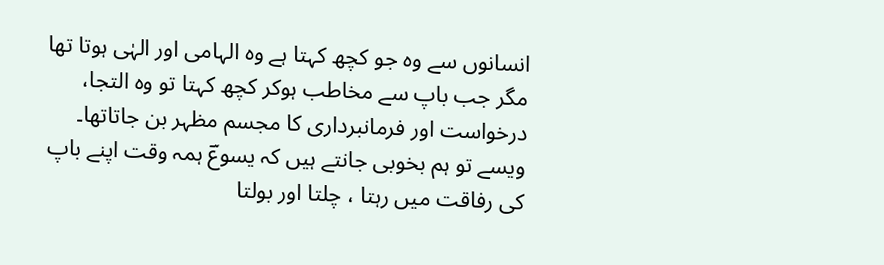انسانوں سے وہ جو کچھ کہتا ہے وہ الہامی اور الہٰی ہوتا تھا مگر جب باپ سے مخاطب ہوکر کچھ کہتا تو وہ التجا، درخواست اور فرمانبرداری کا مجسم مظہر بن جاتاتھا۔ ویسے تو ہم بخوبی جانتے ہیں کہ یسوعؔ ہمہ وقت اپنے باپ کی رفاقت میں رہتا ، چلتا اور بولتا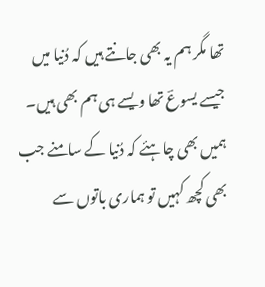تھا مگر ہم یہ بھی جانتے ہیں کہ دُنیا میں جیسے یسوعؔ تھا ویسے ہی ہم بھی ہیں۔ ہمیں بھی چاہئے کہ دُنیا کے سامنے جب بھی کچھ کہیں تو ہماری باتوں سے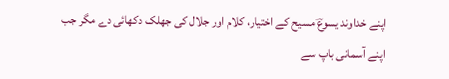اپنے خداوند یسوعؔ مسیح کے اختیار، کلام اور جلال کی جھلک دکھائی دے مگر جب اپنے آسمانی باپ سے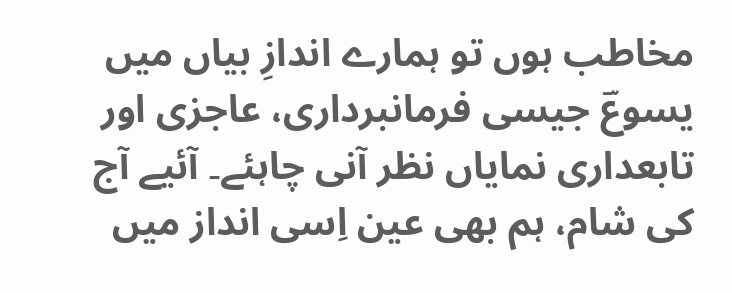مخاطب ہوں تو ہمارے اندازِ بیاں میں یسوعؔ جیسی فرمانبرداری، عاجزی اور تابعداری نمایاں نظر آنی چاہئے۔ آئیے آج کی شام، ہم بھی عین اِسی انداز میں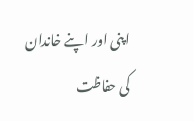اپنی اور اپنے خاندان کی حفاظت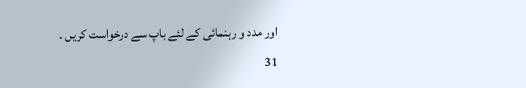اور مدد و رہنمائی کے لئے باپ سے درخواست کریں ۔
31